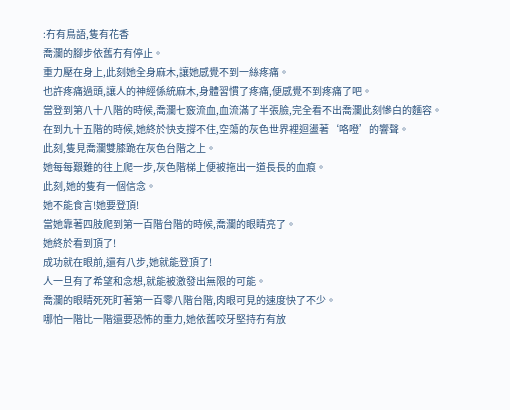:冇有鳥語,隻有花香
喬瀾的腳步依舊冇有停止。
重力壓在身上,此刻她全身麻木,讓她感覺不到一絲疼痛。
也許疼痛過頭,讓人的神經係統麻木,身體習慣了疼痛,便感覺不到疼痛了吧。
當登到第八十八階的時候,喬瀾七竅流血,血流滿了半張臉,完全看不出喬瀾此刻慘白的麵容。
在到九十五階的時候,她終於快支撐不住,空蕩的灰色世界裡迴盪著‘咯噔’的響聲。
此刻,隻見喬瀾雙膝跪在灰色台階之上。
她每每艱難的往上爬一步,灰色階梯上便被拖出一道長長的血痕。
此刻,她的隻有一個信念。
她不能食言!她要登頂!
當她靠著四肢爬到第一百階台階的時候,喬瀾的眼睛亮了。
她終於看到頂了!
成功就在眼前,還有八步,她就能登頂了!
人一旦有了希望和念想,就能被激發出無限的可能。
喬瀾的眼睛死死盯著第一百零八階台階,肉眼可見的速度快了不少。
哪怕一階比一階還要恐怖的重力,她依舊咬牙堅持冇有放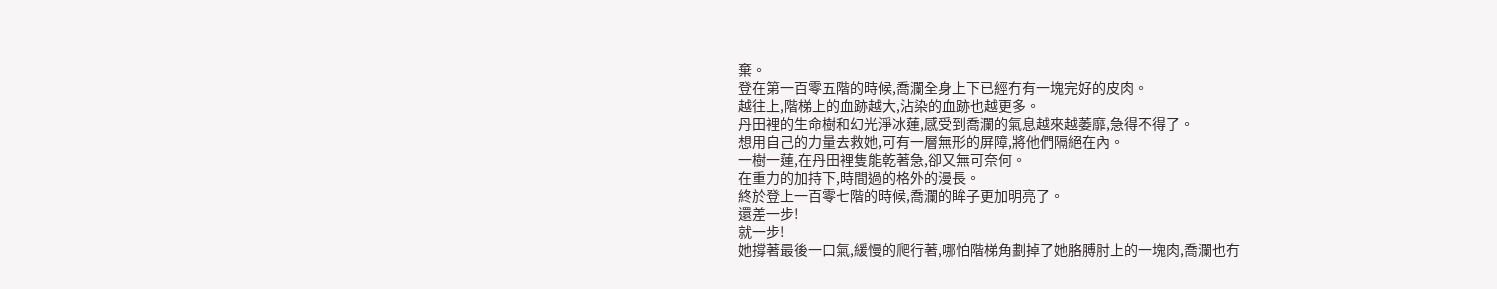棄。
登在第一百零五階的時候,喬瀾全身上下已經冇有一塊完好的皮肉。
越往上,階梯上的血跡越大,沾染的血跡也越更多。
丹田裡的生命樹和幻光淨冰蓮,感受到喬瀾的氣息越來越萎靡,急得不得了。
想用自己的力量去救她,可有一層無形的屏障,將他們隔絕在內。
一樹一蓮,在丹田裡隻能乾著急,卻又無可奈何。
在重力的加持下,時間過的格外的漫長。
終於登上一百零七階的時候,喬瀾的眸子更加明亮了。
還差一步!
就一步!
她撐著最後一口氣,緩慢的爬行著,哪怕階梯角劃掉了她胳膊肘上的一塊肉,喬瀾也冇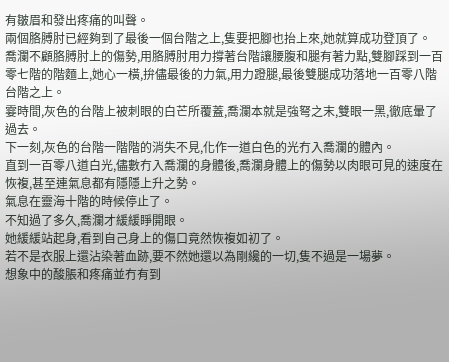有皺眉和發出疼痛的叫聲。
兩個胳膊肘已經夠到了最後一個台階之上,隻要把腳也抬上來,她就算成功登頂了。
喬瀾不顧胳膊肘上的傷勢,用胳膊肘用力撐著台階讓腰腹和腿有著力點,雙腳踩到一百零七階的階麵上,她心一橫,拚儘最後的力氣,用力蹬腿,最後雙腿成功落地一百零八階台階之上。
霎時間,灰色的台階上被刺眼的白芒所覆蓋,喬瀾本就是強弩之末,雙眼一黑,徹底暈了過去。
下一刻,灰色的台階一階階的消失不見,化作一道白色的光冇入喬瀾的體內。
直到一百零八道白光,儘數冇入喬瀾的身體後,喬瀾身體上的傷勢以肉眼可見的速度在恢複,甚至連氣息都有隱隱上升之勢。
氣息在靈海十階的時候停止了。
不知過了多久,喬瀾才緩緩睜開眼。
她緩緩站起身,看到自己身上的傷口竟然恢複如初了。
若不是衣服上還沾染著血跡,要不然她還以為剛纔的一切,隻不過是一場夢。
想象中的酸脹和疼痛並冇有到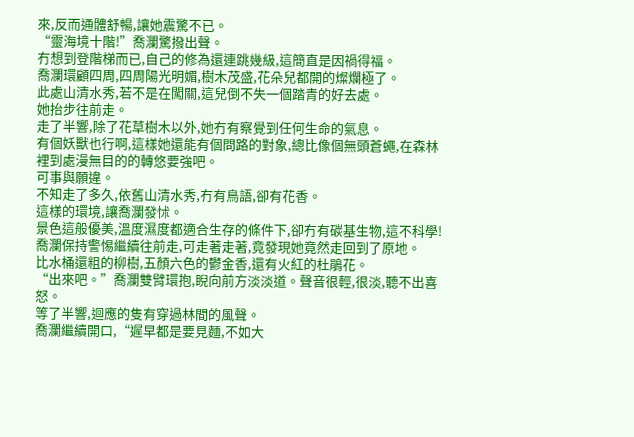來,反而通體舒暢,讓她震驚不已。
“靈海境十階!”喬瀾驚撥出聲。
冇想到登階梯而已,自己的修為還連跳幾級,這簡直是因禍得福。
喬瀾環顧四周,四周陽光明媚,樹木茂盛,花朵兒都開的燦爛極了。
此處山清水秀,若不是在闖關,這兒倒不失一個踏青的好去處。
她抬步往前走。
走了半響,除了花草樹木以外,她冇有察覺到任何生命的氣息。
有個妖獸也行啊,這樣她還能有個問路的對象,總比像個無頭蒼蠅,在森林裡到處漫無目的的轉悠要強吧。
可事與願違。
不知走了多久,依舊山清水秀,冇有鳥語,卻有花香。
這樣的環境,讓喬瀾發怵。
景色這般優美,溫度濕度都適合生存的條件下,卻冇有碳基生物,這不科學!
喬瀾保持警惕繼續往前走,可走著走著,竟發現她竟然走回到了原地。
比水桶還粗的柳樹,五顏六色的鬱金香,還有火紅的杜鵑花。
“出來吧。”喬瀾雙臂環抱,睨向前方淡淡道。聲音很輕,很淡,聽不出喜怒。
等了半響,迴應的隻有穿過林間的風聲。
喬瀾繼續開口,“遲早都是要見麵,不如大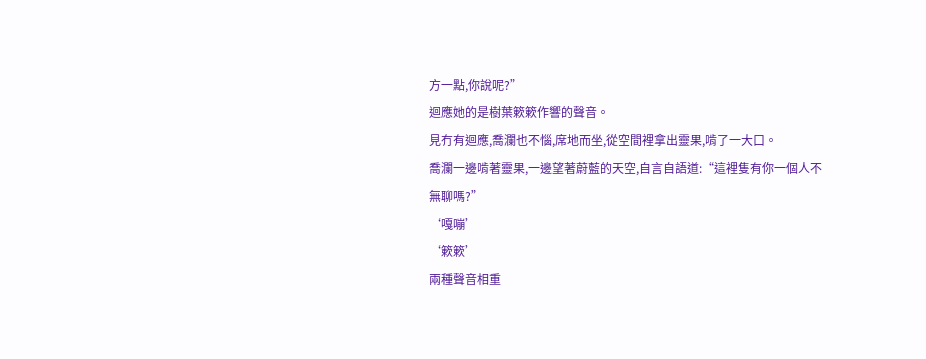方一點,你說呢?”
迴應她的是樹葉簌簌作響的聲音。
見冇有迴應,喬瀾也不惱,席地而坐,從空間裡拿出靈果,啃了一大口。
喬瀾一邊啃著靈果,一邊望著蔚藍的天空,自言自語道:“這裡隻有你一個人不無聊嗎?”
‘嘎嘣’
‘簌簌’
兩種聲音相重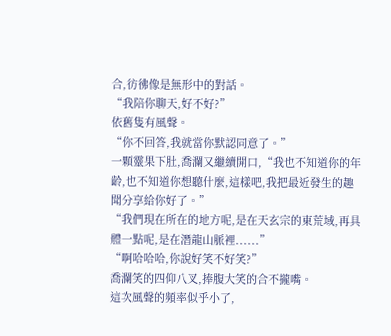合,彷彿像是無形中的對話。
“我陪你聊天,好不好?”
依舊隻有風聲。
“你不回答,我就當你默認同意了。”
一顆靈果下肚,喬瀾又繼續開口,“我也不知道你的年齡,也不知道你想聽什麼,這樣吧,我把最近發生的趣聞分享給你好了。”
“我們現在所在的地方呢,是在天玄宗的東荒域,再具體一點呢,是在潛龍山脈裡......”
“啊哈哈哈,你說好笑不好笑?”
喬瀾笑的四仰八叉,捧腹大笑的合不攏嘴。
這次風聲的頻率似乎小了,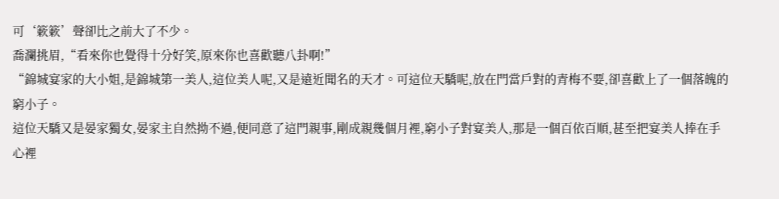可‘簌簌’聲卻比之前大了不少。
喬瀾挑眉,“看來你也覺得十分好笑,原來你也喜歡聽八卦啊!”
“錦城宴家的大小姐,是錦城第一美人,這位美人呢,又是遠近聞名的天才。可這位天驕呢,放在門當戶對的青梅不要,卻喜歡上了一個落魄的窮小子。
這位天驕又是晏家獨女,晏家主自然拗不過,便同意了這門親事,剛成親幾個月裡,窮小子對宴美人,那是一個百依百順,甚至把宴美人捧在手心裡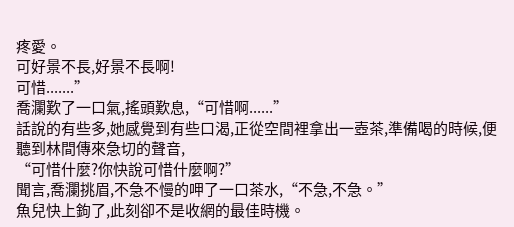疼愛。
可好景不長,好景不長啊!
可惜.......”
喬瀾歎了一口氣,搖頭歎息,“可惜啊......”
話說的有些多,她感覺到有些口渴,正從空間裡拿出一壺茶,準備喝的時候,便聽到林間傳來急切的聲音,
“可惜什麼?你快說可惜什麼啊?”
聞言,喬瀾挑眉,不急不慢的呷了一口茶水,“不急,不急。”
魚兒快上鉤了,此刻卻不是收網的最佳時機。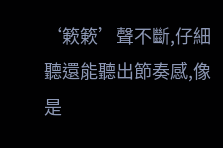‘簌簌’聲不斷,仔細聽還能聽出節奏感,像是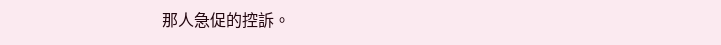那人急促的控訴。